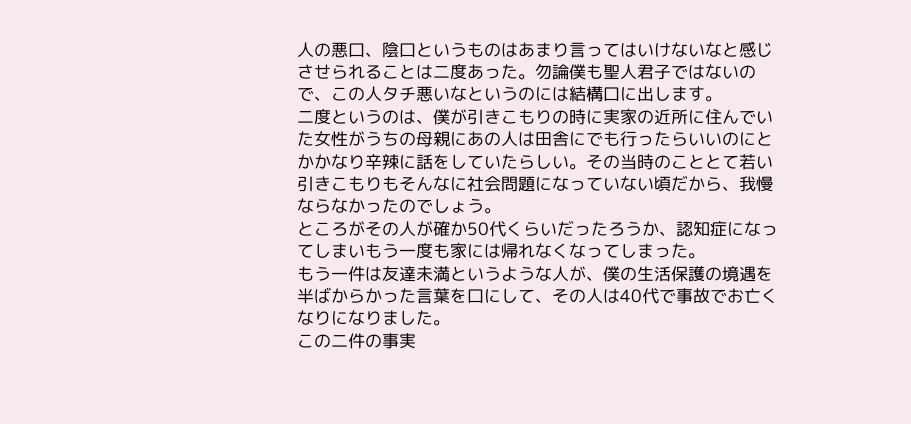人の悪口、陰口というものはあまり言ってはいけないなと感じさせられることは二度あった。勿論僕も聖人君子ではないので、この人タチ悪いなというのには結構口に出します。
二度というのは、僕が引きこもりの時に実家の近所に住んでいた女性がうちの母親にあの人は田舎にでも行ったらいいのにとかかなり辛辣に話をしていたらしい。その当時のこととて若い引きこもりもそんなに社会問題になっていない頃だから、我慢ならなかったのでしょう。
ところがその人が確か50代くらいだったろうか、認知症になってしまいもう一度も家には帰れなくなってしまった。
もう一件は友達未満というような人が、僕の生活保護の境遇を半ばからかった言葉を口にして、その人は40代で事故でお亡くなりになりました。
この二件の事実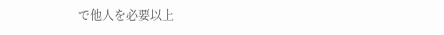で他人を必要以上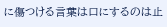に傷つける言葉は口にするのは止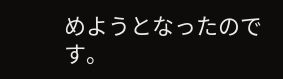めようとなったのです。